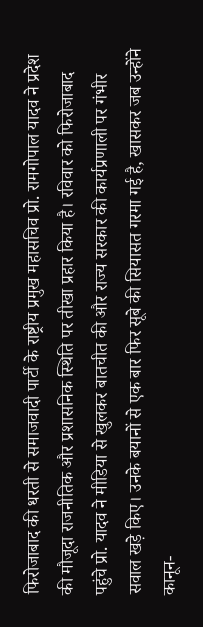फिरोजाबाद की धरती से समाजवादी पार्टी के राष्ट्रीय प्रमुख महासचिव प्रो. रामगोपाल यादव ने प्रदेश की मौजूदा राजनीतिक और प्रशासनिक स्थिति पर तीखा प्रहार किया है। रविवार को फिरोजाबाद पहुंचे प्रो. यादव ने मीडिया से खुलकर बातचीत की और राज्य सरकार की कार्यप्रणाली पर गंभीर सवाल खड़े किए। उनके बयानों से एक बार फिर सूबे की सियासत गरमा गई है, खासकर जब उन्होंने कानून-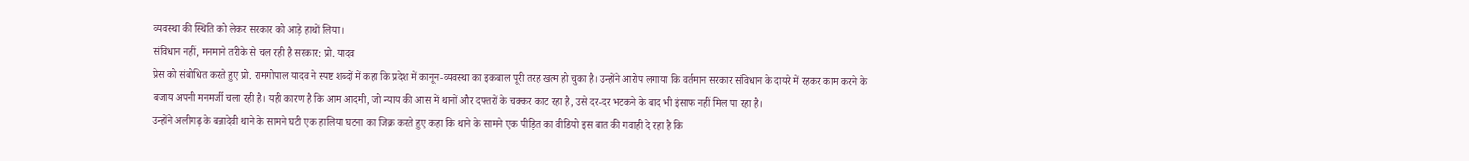व्यवस्था की स्थिति को लेकर सरकार को आड़े हाथों लिया।
संविधान नहीं, मनमाने तरीके से चल रही है सरकार: प्रो. यादव
प्रेस को संबोधित करते हुए प्रो. रामगोपाल यादव ने स्पष्ट शब्दों में कहा कि प्रदेश में कानून-व्यवस्था का इकबाल पूरी तरह खत्म हो चुका है। उन्होंने आरोप लगाया कि वर्तमान सरकार संविधान के दायरे में रहकर काम करने के बजाय अपनी मनमर्जी चला रही है। यही कारण है कि आम आदमी, जो न्याय की आस में थानों और दफ्तरों के चक्कर काट रहा है, उसे दर-दर भटकने के बाद भी इंसाफ नहीं मिल पा रहा है।
उन्होंने अलीगढ़ के बन्नादेवी थाने के सामने घटी एक हालिया घटना का जिक्र करते हुए कहा कि थाने के सामने एक पीड़ित का वीडियो इस बात की गवाही दे रहा है कि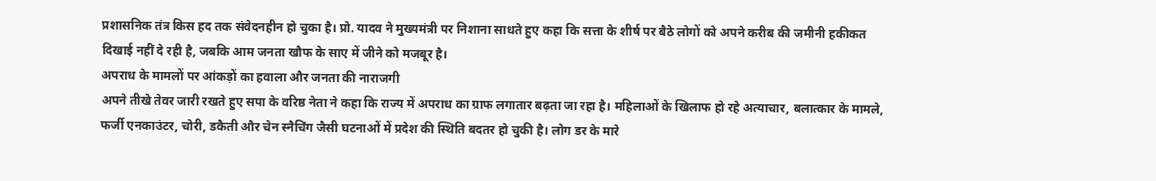प्रशासनिक तंत्र किस हद तक संवेदनहीन हो चुका है। प्रो. यादव ने मुख्यमंत्री पर निशाना साधते हुए कहा कि सत्ता के शीर्ष पर बैठे लोगों को अपने करीब की जमीनी हकीकत दिखाई नहीं दे रही है, जबकि आम जनता खौफ के साए में जीने को मजबूर है।
अपराध के मामलों पर आंकड़ों का हवाला और जनता की नाराजगी
अपने तीखे तेवर जारी रखते हुए सपा के वरिष्ठ नेता ने कहा कि राज्य में अपराध का ग्राफ लगातार बढ़ता जा रहा है। महिलाओं के खिलाफ हो रहे अत्याचार, बलात्कार के मामले, फर्जी एनकाउंटर, चोरी, डकैती और चेन स्नैचिंग जैसी घटनाओं में प्रदेश की स्थिति बदतर हो चुकी है। लोग डर के मारे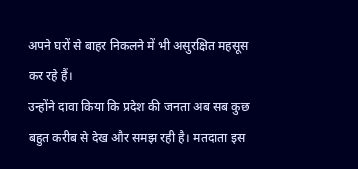अपने घरों से बाहर निकलने में भी असुरक्षित महसूस कर रहे हैं।
उन्होंने दावा किया कि प्रदेश की जनता अब सब कुछ बहुत करीब से देख और समझ रही है। मतदाता इस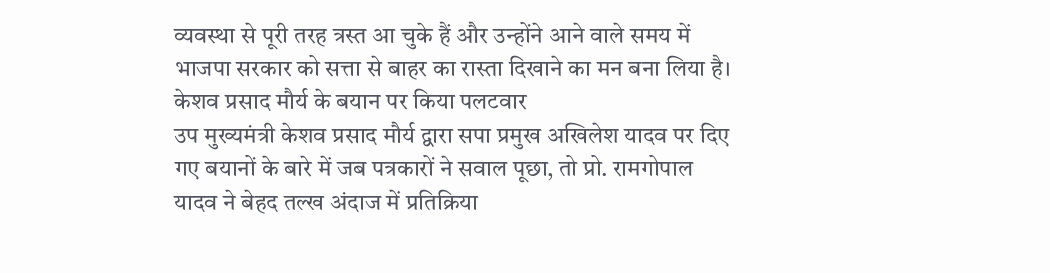व्यवस्था से पूरी तरह त्रस्त आ चुके हैं और उन्होंने आने वाले समय में भाजपा सरकार को सत्ता से बाहर का रास्ता दिखाने का मन बना लिया है।
केशव प्रसाद मौर्य के बयान पर किया पलटवार
उप मुख्यमंत्री केशव प्रसाद मौर्य द्वारा सपा प्रमुख अखिलेश यादव पर दिए गए बयानों के बारे में जब पत्रकारों ने सवाल पूछा, तो प्रो. रामगोपाल यादव ने बेहद तल्ख अंदाज में प्रतिक्रिया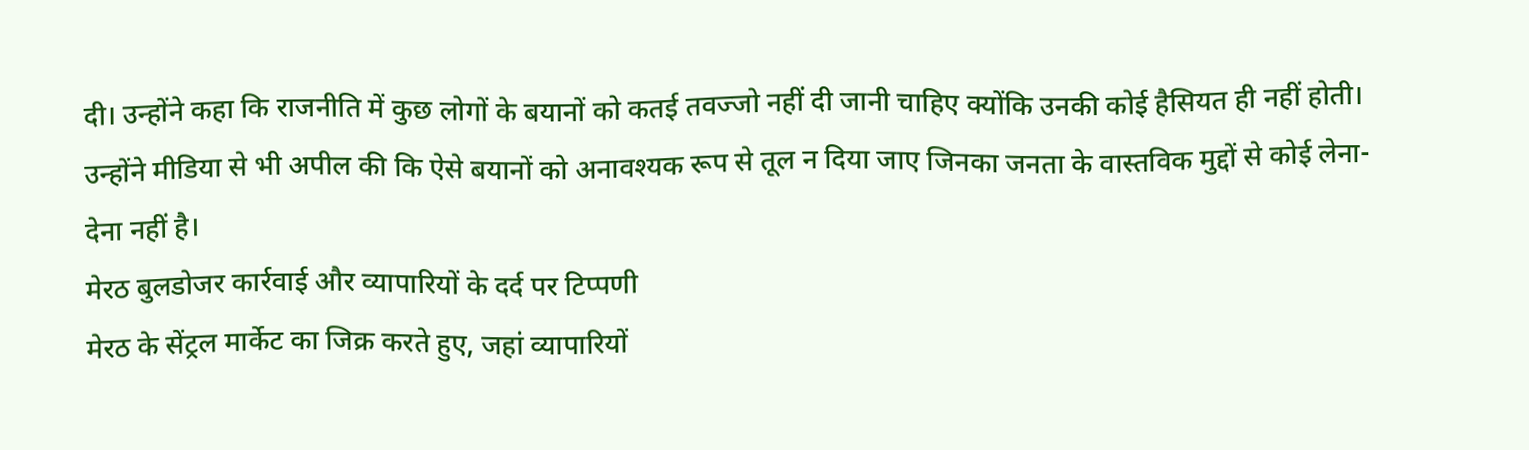दी। उन्होंने कहा कि राजनीति में कुछ लोगों के बयानों को कतई तवज्जो नहीं दी जानी चाहिए क्योंकि उनकी कोई हैसियत ही नहीं होती। उन्होंने मीडिया से भी अपील की कि ऐसे बयानों को अनावश्यक रूप से तूल न दिया जाए जिनका जनता के वास्तविक मुद्दों से कोई लेना-देना नहीं है।
मेरठ बुलडोजर कार्रवाई और व्यापारियों के दर्द पर टिप्पणी
मेरठ के सेंट्रल मार्केट का जिक्र करते हुए, जहां व्यापारियों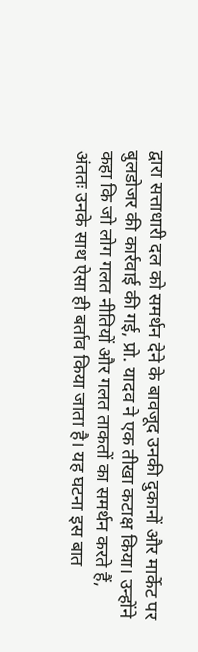द्वारा सत्ताधारी दल को समर्थन देने के बावजूद उनकी दुकानों और मार्केट पर बुलडोजर की कार्रवाई की गई, प्रो. यादव ने एक तीखा कटाक्ष किया। उन्होंने कहा कि जो लोग गलत नीतियों और गलत ताकतों का समर्थन करते हैं, अंततः उनके साथ ऐसा ही बर्ताव किया जाता है। यह घटना इस बात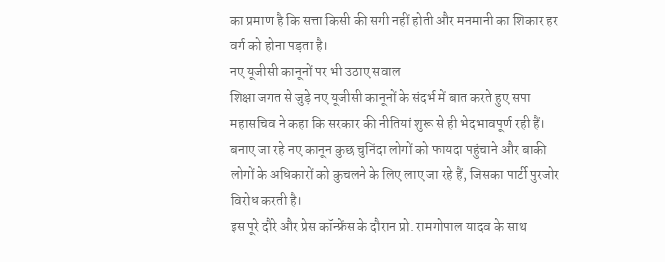का प्रमाण है कि सत्ता किसी की सगी नहीं होती और मनमानी का शिकार हर वर्ग को होना पड़ता है।
नए यूजीसी कानूनों पर भी उठाए सवाल
शिक्षा जगत से जुड़े नए यूजीसी कानूनों के संदर्भ में बात करते हुए सपा महासचिव ने कहा कि सरकार की नीतियां शुरू से ही भेदभावपूर्ण रही हैं। बनाए जा रहे नए कानून कुछ चुनिंदा लोगों को फायदा पहुंचाने और बाकी लोगों के अधिकारों को कुचलने के लिए लाए जा रहे हैं, जिसका पार्टी पुरजोर विरोध करती है।
इस पूरे दौरे और प्रेस कॉन्फ्रेंस के दौरान प्रो. रामगोपाल यादव के साथ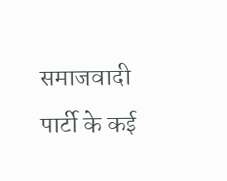समाजवादी पार्टी के कई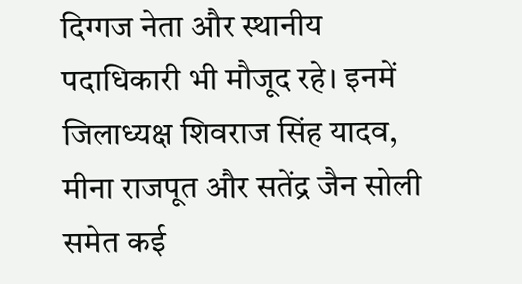दिग्गज नेता और स्थानीय पदाधिकारी भी मौजूद रहे। इनमें जिलाध्यक्ष शिवराज सिंह यादव, मीना राजपूत और सतेंद्र जैन सोली समेत कई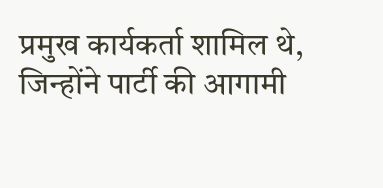प्रमुख कार्यकर्ता शामिल थे, जिन्होंने पार्टी की आगामी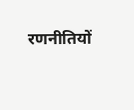रणनीतियों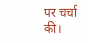पर चर्चा की।